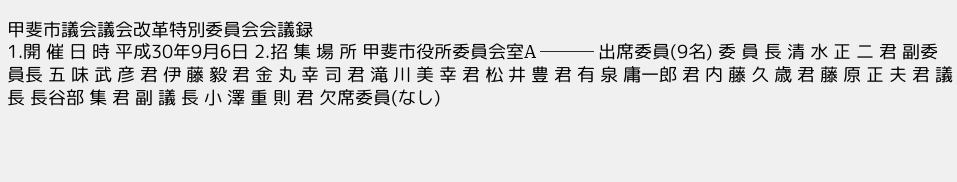甲斐市議会議会改革特別委員会会議録
1.開 催 日 時 平成30年9月6日 2.招 集 場 所 甲斐市役所委員会室A ─── 出席委員(9名) 委 員 長 清 水 正 二 君 副委員長 五 味 武 彦 君 伊 藤 毅 君 金 丸 幸 司 君 滝 川 美 幸 君 松 井 豊 君 有 泉 庸一郎 君 内 藤 久 歳 君 藤 原 正 夫 君 議 長 長谷部 集 君 副 議 長 小 澤 重 則 君 欠席委員(なし)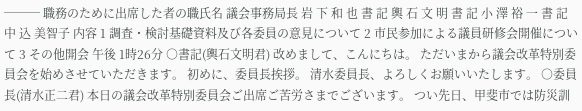─── 職務のために出席した者の職氏名 議会事務局長 岩 下 和 也 書 記 輿 石 文 明 書 記 小 澤 裕 一 書 記 中 込 美智子 内容 1 調査・検討基礎資料及び各委員の意見について 2 市民参加による議員研修会開催について 3 その他開会 午後 1時26分 ○書記(輿石文明君) 改めまして、こんにちは。 ただいまから議会改革特別委員会を始めさせていただきます。 初めに、委員長挨拶。 清水委員長、よろしくお願いいたします。 ○委員長(清水正二君) 本日の議会改革特別委員会ご出席ご苦労さまでございます。 つい先日、甲斐市では防災訓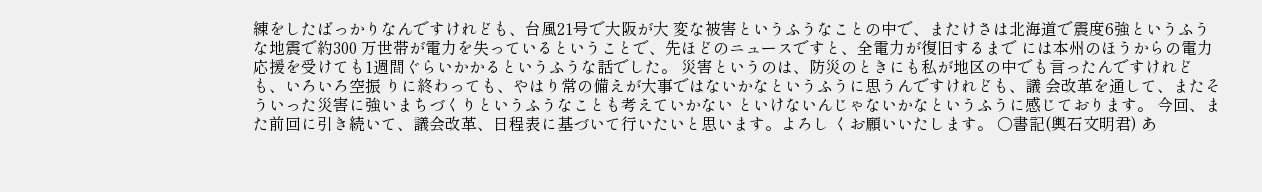練をしたばっかりなんですけれども、台風21号で大阪が大 変な被害というふうなことの中で、またけさは北海道で震度6強というふうな地震で約300 万世帯が電力を失っているということで、先ほどのニュースですと、全電力が復旧するまで には本州のほうからの電力応援を受けても1週間ぐらいかかるというふうな話でした。 災害というのは、防災のときにも私が地区の中でも言ったんですけれども、いろいろ空振 りに終わっても、やはり常の備えが大事ではないかなというふうに思うんですけれども、議 会改革を通して、またそういった災害に強いまちづくりというふうなことも考えていかない といけないんじゃないかなというふうに感じております。 今回、また前回に引き続いて、議会改革、日程表に基づいて行いたいと思います。よろし くお願いいたします。 ○書記(輿石文明君) あ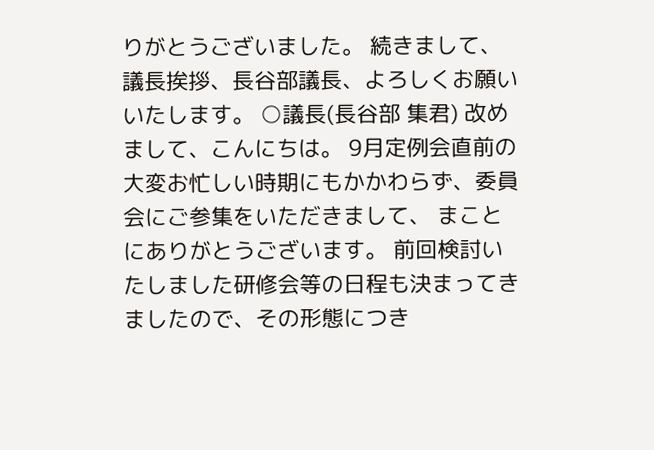りがとうございました。 続きまして、議長挨拶、長谷部議長、よろしくお願いいたします。 ○議長(長谷部 集君) 改めまして、こんにちは。 9月定例会直前の大変お忙しい時期にもかかわらず、委員会にご参集をいただきまして、 まことにありがとうございます。 前回検討いたしました研修会等の日程も決まってきましたので、その形態につき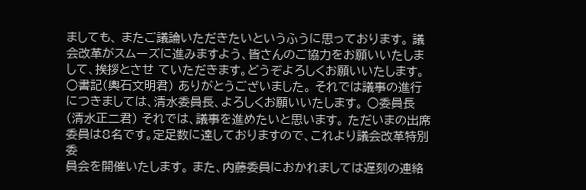ましても、 またご議論いただきたいというふうに思っております。 議会改革がスムーズに進みますよう、皆さんのご協力をお願いいたしまして、挨拶とさせ ていただきます。どうぞよろしくお願いいたします。 ○書記(輿石文明君) ありがとうございました。 それでは議事の進行につきましては、清水委員長、よろしくお願いいたします。 ○委員長(清水正二君) それでは、議事を進めたいと思います。 ただいまの出席委員は8名です。定足数に達しておりますので、これより議会改革特別委
員会を開催いたします。 また、内藤委員におかれましては遅刻の連絡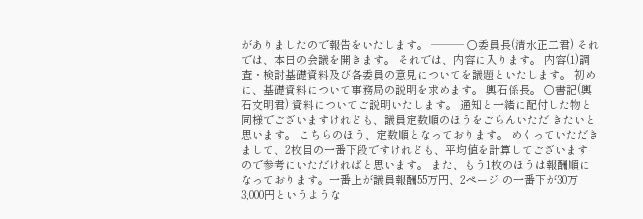がありましたので報告をいたします。 ─── ○委員長(清水正二君) それでは、本日の会議を開きます。 それでは、内容に入ります。 内容(1)調査・検討基礎資料及び各委員の意見についてを議題といたします。 初めに、基礎資料について事務局の説明を求めます。 輿石係長。 ○書記(輿石文明君) 資料についてご説明いたします。 通知と一緒に配付した物と同様でございますけれども、議員定数順のほうをごらんいただ きたいと思います。 こちらのほう、定数順となっております。 めくっていただきまして、2枚目の一番下段ですけれども、平均値を計算してございます ので参考にいただければと思います。 また、もう1枚のほうは報酬順になっております。一番上が議員報酬55万円、2ページ の一番下が30万3,000円というような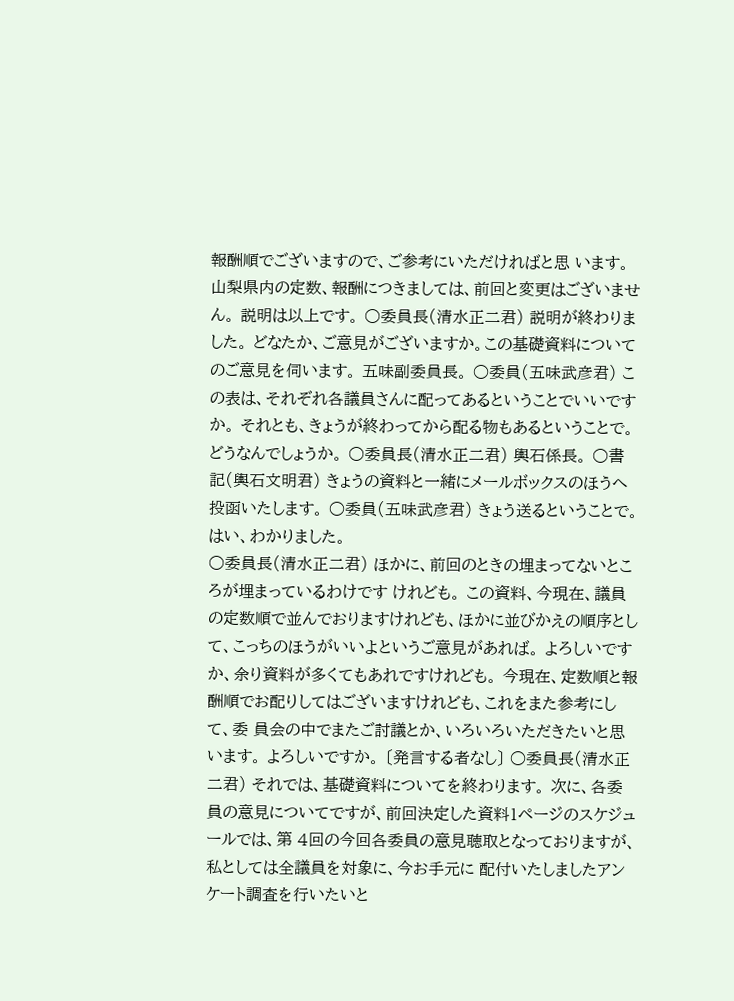報酬順でございますので、ご参考にいただければと思 います。 山梨県内の定数、報酬につきましては、前回と変更はございません。 説明は以上です。 ○委員長(清水正二君) 説明が終わりました。 どなたか、ご意見がございますか。この基礎資料についてのご意見を伺います。 五味副委員長。 ○委員(五味武彦君) この表は、それぞれ各議員さんに配ってあるということでいいですか。 それとも、きょうが終わってから配る物もあるということで。どうなんでしょうか。 ○委員長(清水正二君) 輿石係長。 ○書記(輿石文明君) きょうの資料と一緒にメールボックスのほうへ投函いたします。 ○委員(五味武彦君) きょう送るということで。 はい、わかりました。
○委員長(清水正二君) ほかに、前回のときの埋まってないところが埋まっているわけです けれども。 この資料、今現在、議員の定数順で並んでおりますけれども、ほかに並びかえの順序とし て、こっちのほうがいいよというご意見があれば。 よろしいですか、余り資料が多くてもあれですけれども。 今現在、定数順と報酬順でお配りしてはございますけれども、これをまた参考にして、委 員会の中でまたご討議とか、いろいろいただきたいと思います。 よろしいですか。 〔発言する者なし〕 ○委員長(清水正二君) それでは、基礎資料についてを終わります。 次に、各委員の意見についてですが、前回決定した資料1ページのスケジュールでは、第 4回の今回各委員の意見聴取となっておりますが、私としては全議員を対象に、今お手元に 配付いたしましたアンケート調査を行いたいと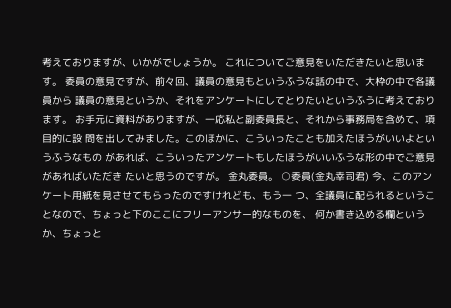考えておりますが、いかがでしょうか。 これについてご意見をいただきたいと思います。 委員の意見ですが、前々回、議員の意見もというふうな話の中で、大枠の中で各議員から 議員の意見というか、それをアンケートにしてとりたいというふうに考えております。 お手元に資料がありますが、一応私と副委員長と、それから事務局を含めて、項目的に設 問を出してみました。このほかに、こういったことも加えたほうがいいよというふうなもの があれば、こういったアンケートもしたほうがいいふうな形の中でご意見があればいただき たいと思うのですが。 金丸委員。 ○委員(金丸幸司君) 今、このアンケート用紙を見させてもらったのですけれども、もう一 つ、全議員に配られるということなので、ちょっと下のここにフリーアンサー的なものを、 何か書き込める欄というか、ちょっと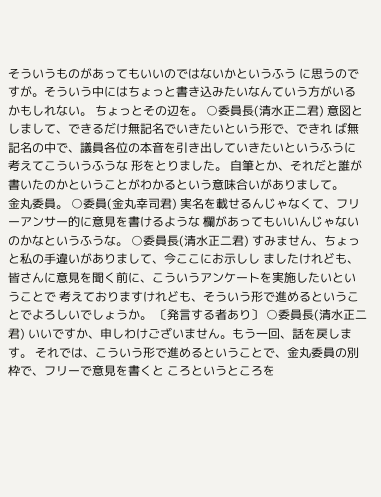そういうものがあってもいいのではないかというふう に思うのですが。そういう中にはちょっと書き込みたいなんていう方がいるかもしれない。 ちょっとその辺を。 ○委員長(清水正二君) 意図としまして、できるだけ無記名でいきたいという形で、できれ ば無記名の中で、議員各位の本音を引き出していきたいというふうに考えてこういうふうな 形をとりました。 自筆とか、それだと誰が書いたのかということがわかるという意味合いがありまして。
金丸委員。 ○委員(金丸幸司君) 実名を載せるんじゃなくて、フリーアンサー的に意見を書けるような 欄があってもいいんじゃないのかなというふうな。 ○委員長(清水正二君) すみません、ちょっと私の手違いがありまして、今ここにお示しし ましたけれども、皆さんに意見を聞く前に、こういうアンケートを実施したいということで 考えておりますけれども、そういう形で進めるということでよろしいでしょうか。 〔発言する者あり〕 ○委員長(清水正二君) いいですか、申しわけございません。もう一回、話を戻します。 それでは、こういう形で進めるということで、金丸委員の別枠で、フリーで意見を書くと ころというところを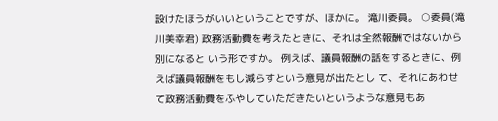設けたほうがいいということですが、ほかに。 滝川委員。 ○委員(滝川美幸君) 政務活動費を考えたときに、それは全然報酬ではないから別になると いう形ですか。 例えば、議員報酬の話をするときに、例えば議員報酬をもし減らすという意見が出たとし て、それにあわせて政務活動費をふやしていただきたいというような意見もあ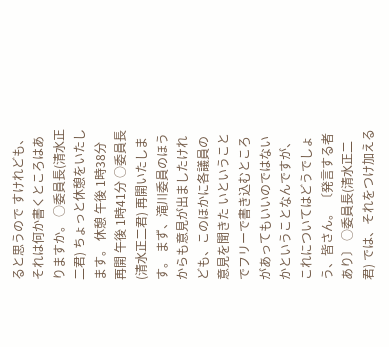ると思うので すけれども、それは何か書くところはありますか。 ○委員長(清水正二君) ちょっと休憩をいたします。 休憩 午後 1時38分 再開 午後 1時41分 ○委員長(清水正二君) 再開いたします。 まず、滝川委員のほうからも意見が出ましたけれども、このほかに各議員の意見を聞きた いということでフリーで書き込むところがあってもいいのではないかということなんですが、 これについてはどうでしょう、皆さん。 〔発言する者あり〕 ○委員長(清水正二君) では、それをつけ加える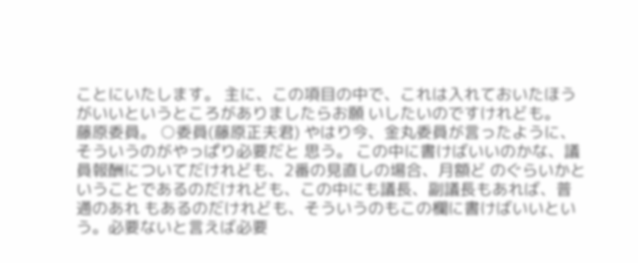ことにいたします。 主に、この項目の中で、これは入れておいたほうがいいというところがありましたらお願 いしたいのですけれども。
藤原委員。 ○委員(藤原正夫君) やはり今、金丸委員が言ったように、そういうのがやっぱり必要だと 思う。 この中に書けばいいのかな、議員報酬についてだけれども、2番の見直しの場合、月額ど のぐらいかということであるのだけれども、この中にも議長、副議長もあれば、普通のあれ もあるのだけれども、そういうのもこの欄に書けばいいという。必要ないと言えば必要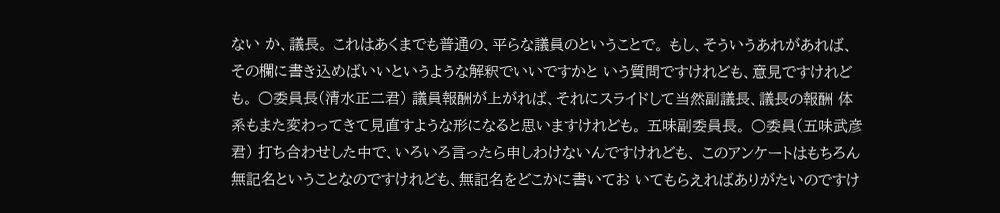ない か、議長。 これはあくまでも普通の、平らな議員のということで。 もし、そういうあれがあれば、その欄に書き込めばいいというような解釈でいいですかと いう質問ですけれども、意見ですけれども。 ○委員長(清水正二君) 議員報酬が上がれば、それにスライドして当然副議長、議長の報酬 体系もまた変わってきて見直すような形になると思いますけれども。 五味副委員長。 ○委員(五味武彦君) 打ち合わせした中で、いろいろ言ったら申しわけないんですけれども、 このアンケートはもちろん無記名ということなのですけれども、無記名をどこかに書いてお いてもらえればありがたいのですけ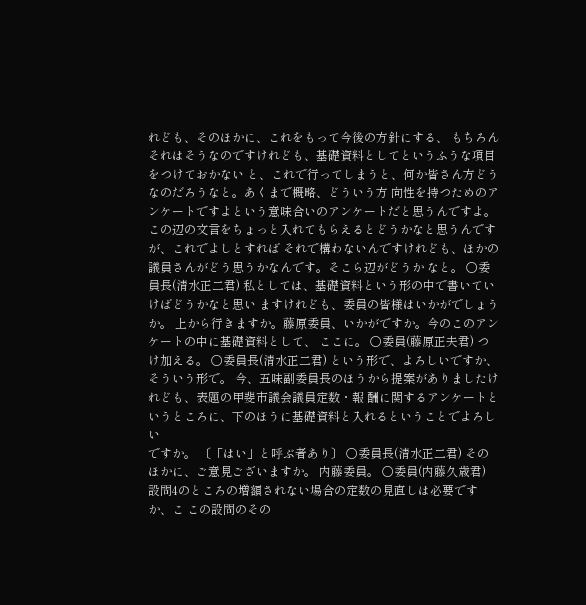れども、そのほかに、これをもって今後の方針にする、 もちろんそれはそうなのですけれども、基礎資料としてというふうな項目をつけておかない と、これで行ってしまうと、何か皆さん方どうなのだろうなと。あくまで概略、どういう方 向性を持つためのアンケートですよという意味合いのアンケートだと思うんですよ。 この辺の文言をちょっと入れてもらえるとどうかなと思うんですが、これでよしとすれば それで構わないんですけれども、ほかの議員さんがどう思うかなんです。そこら辺がどうか なと。 ○委員長(清水正二君) 私としては、基礎資料という形の中で書いていけばどうかなと思い ますけれども、委員の皆様はいかがでしょうか。 上から行きますか。藤原委員、いかがですか。今のこのアンケートの中に基礎資料として、 ここに。 ○委員(藤原正夫君) つけ加える。 ○委員長(清水正二君) という形で、よろしいですか、そういう形で。 今、五味副委員長のほうから提案がありましたけれども、表題の甲斐市議会議員定数・報 酬に関するアンケートというところに、下のほうに基礎資料と入れるということでよろしい
ですか。 〔「はい」と呼ぶ者あり〕 ○委員長(清水正二君) そのほかに、ご意見ございますか。 内藤委員。 ○委員(内藤久歳君) 設問4のところの増額されない場合の定数の見直しは必要ですか、こ この設問のその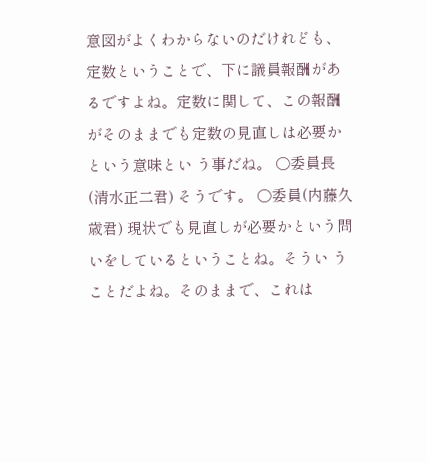意図がよくわからないのだけれども、定数ということで、下に議員報酬があ るですよね。定数に関して、この報酬がそのままでも定数の見直しは必要かという意味とい う事だね。 ○委員長(清水正二君) そうです。 ○委員(内藤久歳君) 現状でも見直しが必要かという問いをしているということね。そうい うことだよね。そのままで、これは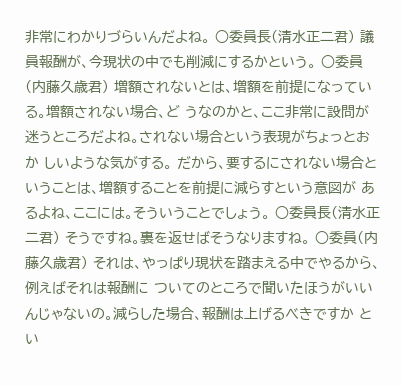非常にわかりづらいんだよね。 ○委員長(清水正二君) 議員報酬が、今現状の中でも削減にするかという。 ○委員(内藤久歳君) 増額されないとは、増額を前提になっている。増額されない場合、ど うなのかと、ここ非常に設問が迷うところだよね。されない場合という表現がちょっとおか しいような気がする。 だから、要するにされない場合ということは、増額することを前提に減らすという意図が あるよね、ここには。そういうことでしょう。 ○委員長(清水正二君) そうですね。裏を返せばそうなりますね。 ○委員(内藤久歳君) それは、やっぱり現状を踏まえる中でやるから、例えばそれは報酬に ついてのところで聞いたほうがいいんじゃないの。減らした場合、報酬は上げるべきですか とい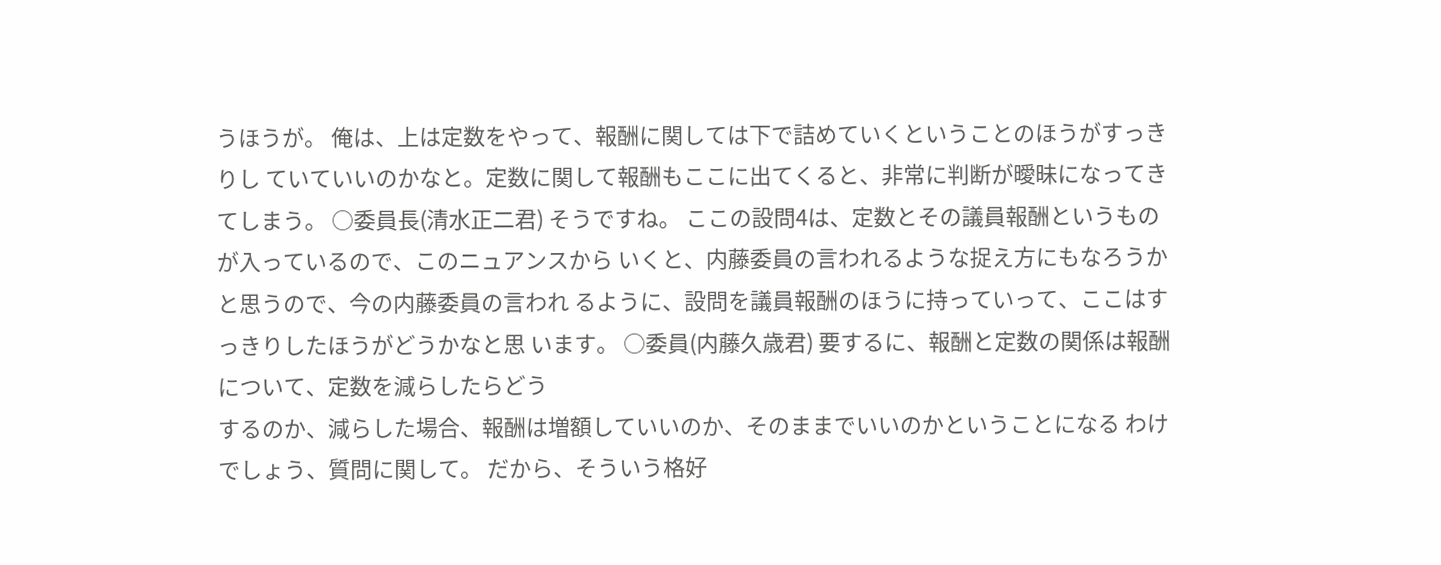うほうが。 俺は、上は定数をやって、報酬に関しては下で詰めていくということのほうがすっきりし ていていいのかなと。定数に関して報酬もここに出てくると、非常に判断が曖昧になってき てしまう。 ○委員長(清水正二君) そうですね。 ここの設問4は、定数とその議員報酬というものが入っているので、このニュアンスから いくと、内藤委員の言われるような捉え方にもなろうかと思うので、今の内藤委員の言われ るように、設問を議員報酬のほうに持っていって、ここはすっきりしたほうがどうかなと思 います。 ○委員(内藤久歳君) 要するに、報酬と定数の関係は報酬について、定数を減らしたらどう
するのか、減らした場合、報酬は増額していいのか、そのままでいいのかということになる わけでしょう、質問に関して。 だから、そういう格好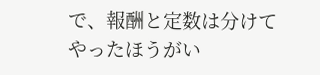で、報酬と定数は分けてやったほうがい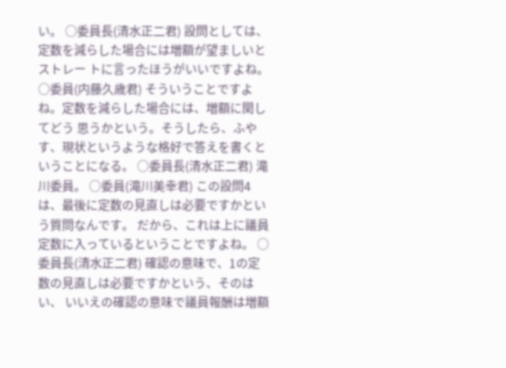い。 ○委員長(清水正二君) 設問としては、定数を減らした場合には増額が望ましいとストレー トに言ったほうがいいですよね。 ○委員(内藤久歳君) そういうことですよね。定数を減らした場合には、増額に関してどう 思うかという。そうしたら、ふやす、現状というような格好で答えを書くということになる。 ○委員長(清水正二君) 滝川委員。 ○委員(滝川美幸君) この設問4は、最後に定数の見直しは必要ですかという質問なんです。 だから、これは上に議員定数に入っているということですよね。 ○委員長(清水正二君) 確認の意味で、1の定数の見直しは必要ですかという、そのはい、 いいえの確認の意味で議員報酬は増額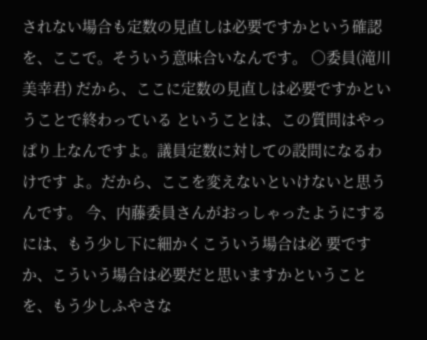されない場合も定数の見直しは必要ですかという確認 を、ここで。そういう意味合いなんです。 ○委員(滝川美幸君) だから、ここに定数の見直しは必要ですかということで終わっている ということは、この質問はやっぱり上なんですよ。議員定数に対しての設問になるわけです よ。だから、ここを変えないといけないと思うんです。 今、内藤委員さんがおっしゃったようにするには、もう少し下に細かくこういう場合は必 要ですか、こういう場合は必要だと思いますかということを、もう少しふやさな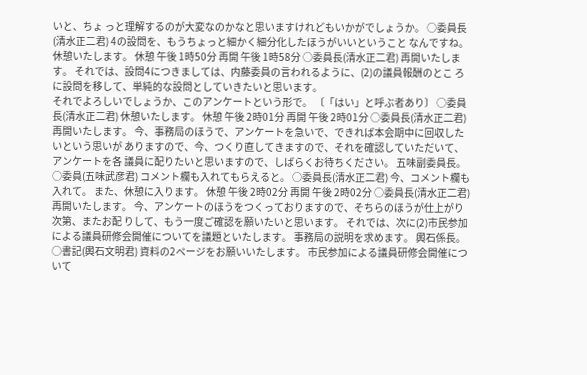いと、ちょ っと理解するのが大変なのかなと思いますけれどもいかがでしょうか。 ○委員長(清水正二君) 4の設問を、もうちょっと細かく細分化したほうがいいということ なんですね。 休憩いたします。 休憩 午後 1時50分 再開 午後 1時58分 ○委員長(清水正二君) 再開いたします。 それでは、設問4につきましては、内藤委員の言われるように、(2)の議員報酬のとこ ろに設問を移して、単純的な設問としていきたいと思います。
それでよろしいでしょうか、このアンケートという形で。 〔「はい」と呼ぶ者あり〕 ○委員長(清水正二君) 休憩いたします。 休憩 午後 2時01分 再開 午後 2時01分 ○委員長(清水正二君) 再開いたします。 今、事務局のほうで、アンケートを急いで、できれば本会期中に回収したいという思いが ありますので、今、つくり直してきますので、それを確認していただいて、アンケートを各 議員に配りたいと思いますので、しばらくお待ちください。 五味副委員長。 ○委員(五味武彦君) コメント欄も入れてもらえると。 ○委員長(清水正二君) 今、コメント欄も入れて。 また、休憩に入ります。 休憩 午後 2時02分 再開 午後 2時02分 ○委員長(清水正二君) 再開いたします。 今、アンケートのほうをつくっておりますので、そちらのほうが仕上がり次第、またお配 りして、もう一度ご確認を願いたいと思います。 それでは、次に(2)市民参加による議員研修会開催についてを議題といたします。 事務局の説明を求めます。 輿石係長。 ○書記(輿石文明君) 資料の2ページをお願いいたします。 市民参加による議員研修会開催について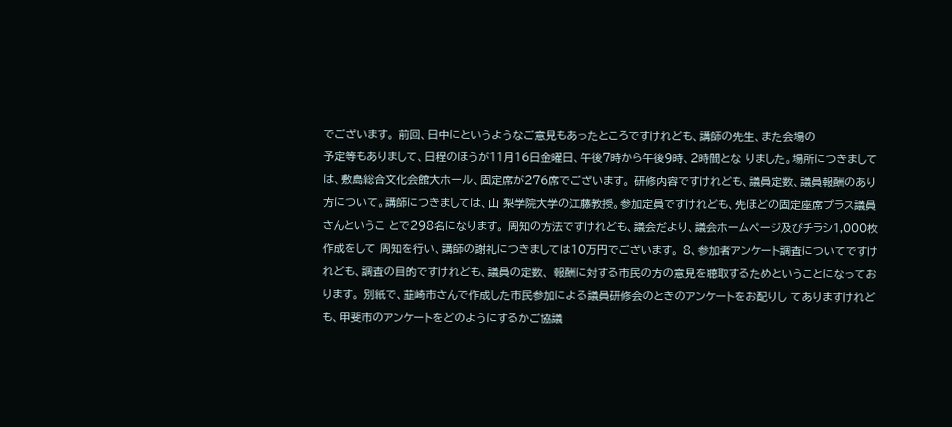でございます。 前回、日中にというようなご意見もあったところですけれども、講師の先生、また会場の
予定等もありまして、日程のほうが11月16日金曜日、午後7時から午後9時、2時間とな りました。場所につきましては、敷島総合文化会館大ホール、固定席が276席でございます。 研修内容ですけれども、議員定数、議員報酬のあり方について。講師につきましては、山 梨学院大学の江藤教授。参加定員ですけれども、先ほどの固定座席プラス議員さんというこ とで298名になります。 周知の方法ですけれども、議会だより、議会ホームページ及びチラシ1,000枚作成をして 周知を行い、講師の謝礼につきましては10万円でございます。 8、参加者アンケート調査についてですけれども、調査の目的ですけれども、議員の定数、 報酬に対する市民の方の意見を聴取するためということになっております。 別紙で、韮崎市さんで作成した市民参加による議員研修会のときのアンケートをお配りし てありますけれども、甲斐市のアンケートをどのようにするかご協議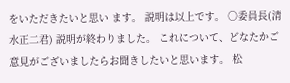をいただきたいと思い ます。 説明は以上です。 ○委員長(清水正二君) 説明が終わりました。 これについて、どなたかご意見がございましたらお聞きしたいと思います。 松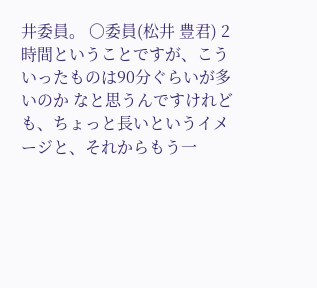井委員。 ○委員(松井 豊君) 2時間ということですが、こういったものは90分ぐらいが多いのか なと思うんですけれども、ちょっと長いというイメージと、それからもう一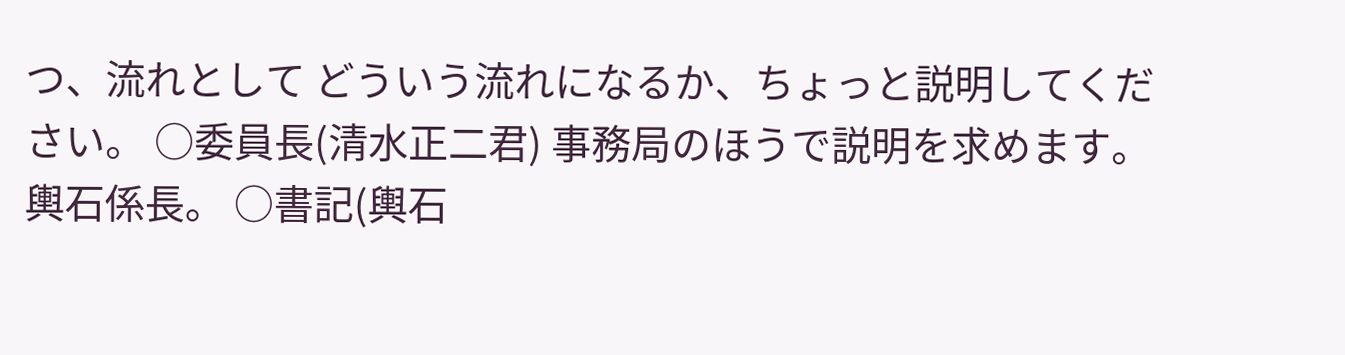つ、流れとして どういう流れになるか、ちょっと説明してください。 ○委員長(清水正二君) 事務局のほうで説明を求めます。 輿石係長。 ○書記(輿石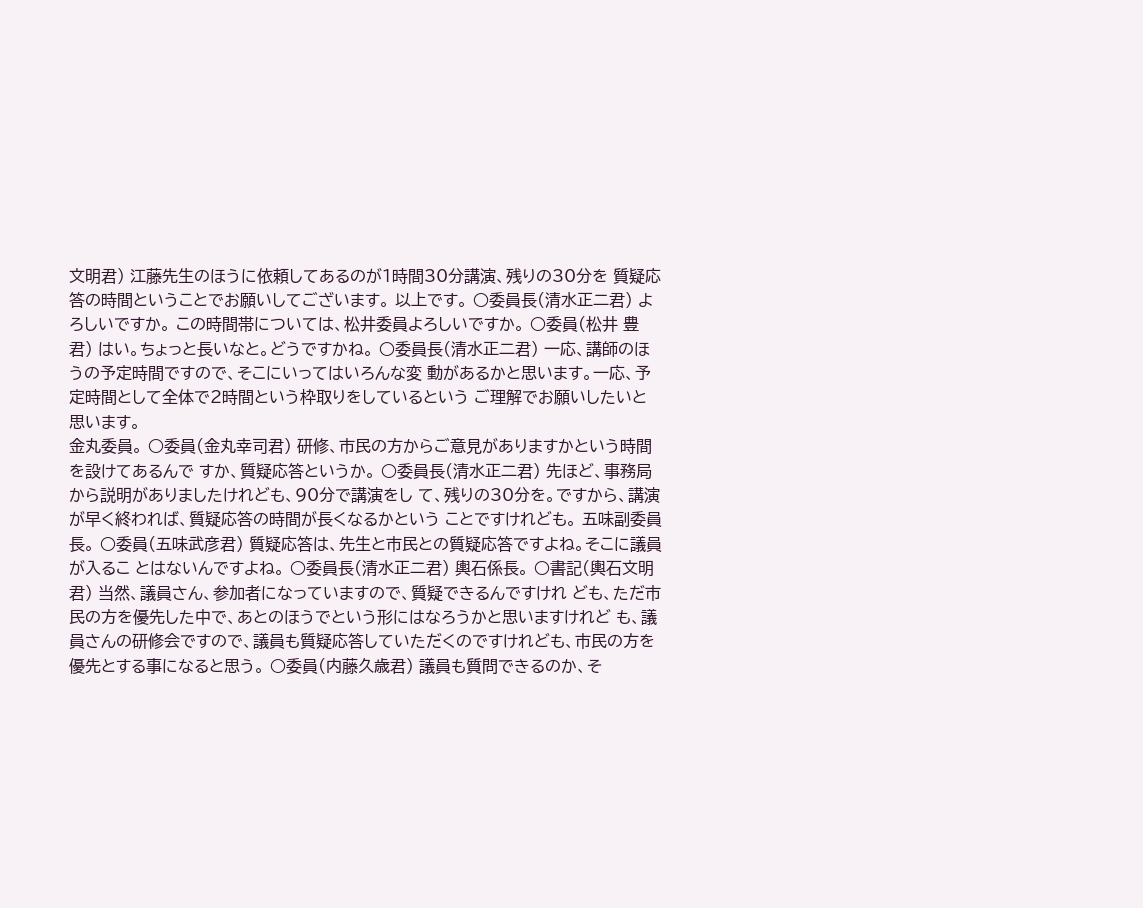文明君) 江藤先生のほうに依頼してあるのが1時間30分講演、残りの30分を 質疑応答の時間ということでお願いしてございます。 以上です。 ○委員長(清水正二君) よろしいですか。 この時間帯については、松井委員よろしいですか。 ○委員(松井 豊君) はい。ちょっと長いなと。どうですかね。 ○委員長(清水正二君) 一応、講師のほうの予定時間ですので、そこにいってはいろんな変 動があるかと思います。一応、予定時間として全体で2時間という枠取りをしているという ご理解でお願いしたいと思います。
金丸委員。 ○委員(金丸幸司君) 研修、市民の方からご意見がありますかという時間を設けてあるんで すか、質疑応答というか。 ○委員長(清水正二君) 先ほど、事務局から説明がありましたけれども、90分で講演をし て、残りの30分を。ですから、講演が早く終われば、質疑応答の時間が長くなるかという ことですけれども。 五味副委員長。 ○委員(五味武彦君) 質疑応答は、先生と市民との質疑応答ですよね。そこに議員が入るこ とはないんですよね。 ○委員長(清水正二君) 輿石係長。 ○書記(輿石文明君) 当然、議員さん、参加者になっていますので、質疑できるんですけれ ども、ただ市民の方を優先した中で、あとのほうでという形にはなろうかと思いますけれど も、議員さんの研修会ですので、議員も質疑応答していただくのですけれども、市民の方を 優先とする事になると思う。 ○委員(内藤久歳君) 議員も質問できるのか、そ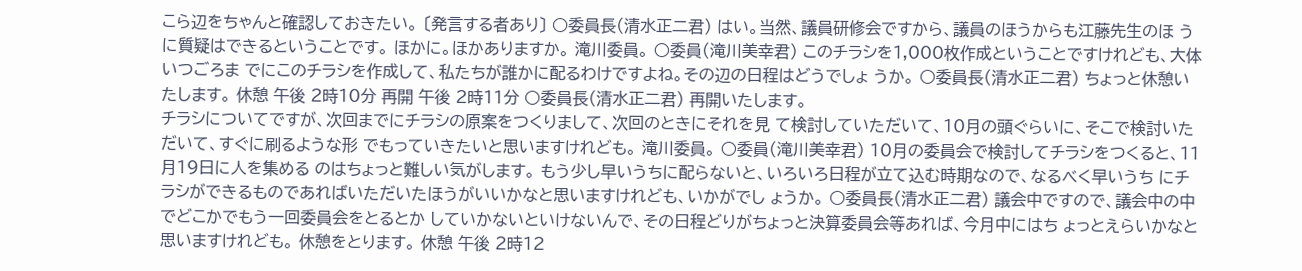こら辺をちゃんと確認しておきたい。 〔発言する者あり〕 ○委員長(清水正二君) はい。当然、議員研修会ですから、議員のほうからも江藤先生のほ うに質疑はできるということです。 ほかに。ほかありますか。 滝川委員。 ○委員(滝川美幸君) このチラシを1,000枚作成ということですけれども、大体いつごろま でにこのチラシを作成して、私たちが誰かに配るわけですよね。その辺の日程はどうでしょ うか。 ○委員長(清水正二君) ちょっと休憩いたします。 休憩 午後 2時10分 再開 午後 2時11分 ○委員長(清水正二君) 再開いたします。
チラシについてですが、次回までにチラシの原案をつくりまして、次回のときにそれを見 て検討していただいて、10月の頭ぐらいに、そこで検討いただいて、すぐに刷るような形 でもっていきたいと思いますけれども。 滝川委員。 ○委員(滝川美幸君) 10月の委員会で検討してチラシをつくると、11月19日に人を集める のはちょっと難しい気がします。 もう少し早いうちに配らないと、いろいろ日程が立て込む時期なので、なるべく早いうち にチラシができるものであればいただいたほうがいいかなと思いますけれども、いかがでし ょうか。 ○委員長(清水正二君) 議会中ですので、議会中の中でどこかでもう一回委員会をとるとか していかないといけないんで、その日程どりがちょっと決算委員会等あれば、今月中にはち ょっとえらいかなと思いますけれども。 休憩をとります。 休憩 午後 2時12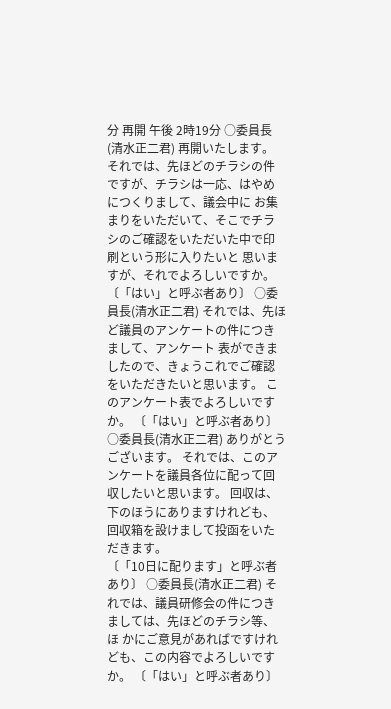分 再開 午後 2時19分 ○委員長(清水正二君) 再開いたします。 それでは、先ほどのチラシの件ですが、チラシは一応、はやめにつくりまして、議会中に お集まりをいただいて、そこでチラシのご確認をいただいた中で印刷という形に入りたいと 思いますが、それでよろしいですか。 〔「はい」と呼ぶ者あり〕 ○委員長(清水正二君) それでは、先ほど議員のアンケートの件につきまして、アンケート 表ができましたので、きょうこれでご確認をいただきたいと思います。 このアンケート表でよろしいですか。 〔「はい」と呼ぶ者あり〕 ○委員長(清水正二君) ありがとうございます。 それでは、このアンケートを議員各位に配って回収したいと思います。 回収は、下のほうにありますけれども、回収箱を設けまして投函をいただきます。
〔「10日に配ります」と呼ぶ者あり〕 ○委員長(清水正二君) それでは、議員研修会の件につきましては、先ほどのチラシ等、ほ かにご意見があればですけれども、この内容でよろしいですか。 〔「はい」と呼ぶ者あり〕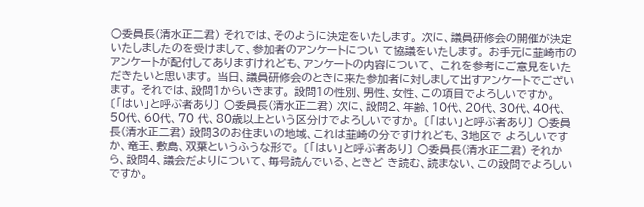○委員長(清水正二君) それでは、そのように決定をいたします。 次に、議員研修会の開催が決定いたしましたのを受けまして、参加者のアンケートについ て協議をいたします。 お手元に韮崎市のアンケートが配付してありますけれども、アンケートの内容について、 これを参考にご意見をいただきたいと思います。 当日、議員研修会のときに来た参加者に対しまして出すアンケートでございます。 それでは、設問1からいきます。 設問1の性別、男性、女性、この項目でよろしいですか。 〔「はい」と呼ぶ者あり〕 ○委員長(清水正二君) 次に、設問2、年齢、10代、20代、30代、40代、50代、60代、70 代、80歳以上という区分けでよろしいですか。 〔「はい」と呼ぶ者あり〕 ○委員長(清水正二君) 設問3のお住まいの地域、これは韮崎の分ですけれども、3地区で よろしいですか、竜王、敷島、双葉というふうな形で。 〔「はい」と呼ぶ者あり〕 ○委員長(清水正二君) それから、設問4、議会だよりについて、毎号読んでいる、ときど き読む、読まない、この設問でよろしいですか。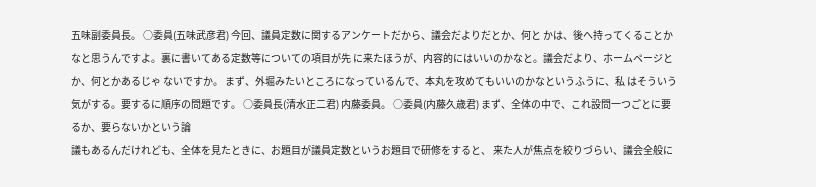五味副委員長。 ○委員(五味武彦君) 今回、議員定数に関するアンケートだから、議会だよりだとか、何と かは、後へ持ってくることかなと思うんですよ。裏に書いてある定数等についての項目が先 に来たほうが、内容的にはいいのかなと。議会だより、ホームページとか、何とかあるじゃ ないですか。 まず、外堀みたいところになっているんで、本丸を攻めてもいいのかなというふうに、私 はそういう気がする。要するに順序の問題です。 ○委員長(清水正二君) 内藤委員。 ○委員(内藤久歳君) まず、全体の中で、これ設問一つごとに要るか、要らないかという論
議もあるんだけれども、全体を見たときに、お題目が議員定数というお題目で研修をすると、 来た人が焦点を絞りづらい、議会全般に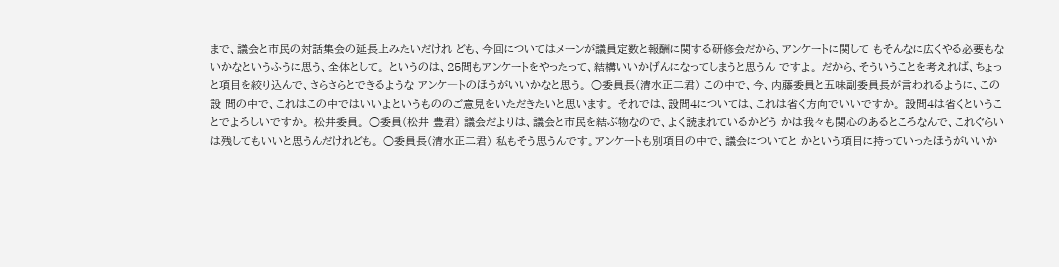まで、議会と市民の対話集会の延長上みたいだけれ ども、今回についてはメーンが議員定数と報酬に関する研修会だから、アンケートに関して もそんなに広くやる必要もないかなというふうに思う、全体として。 というのは、25問もアンケートをやったって、結構いいかげんになってしまうと思うん ですよ。 だから、そういうことを考えれば、ちょっと項目を絞り込んで、さらさらとできるような アンケ―トのほうがいいかなと思う。 ○委員長(清水正二君) この中で、今、内藤委員と五味副委員長が言われるように、この設 問の中で、これはこの中ではいいよというもののご意見をいただきたいと思います。 それでは、設問4については、これは省く方向でいいですか。 設問4は省くということでよろしいですか。 松井委員。 ○委員(松井 豊君) 議会だよりは、議会と市民を結ぶ物なので、よく読まれているかどう かは我々も関心のあるところなんで、これぐらいは残してもいいと思うんだけれども。 ○委員長(清水正二君) 私もそう思うんです。アンケートも別項目の中で、議会についてと かという項目に持っていったほうがいいか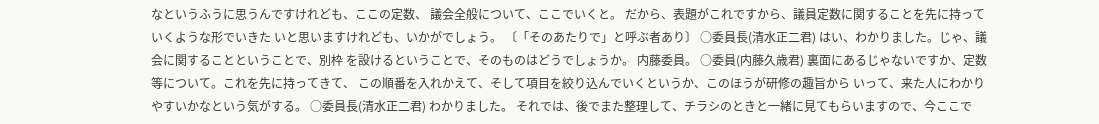なというふうに思うんですけれども、ここの定数、 議会全般について、ここでいくと。 だから、表題がこれですから、議員定数に関することを先に持っていくような形でいきた いと思いますけれども、いかがでしょう。 〔「そのあたりで」と呼ぶ者あり〕 ○委員長(清水正二君) はい、わかりました。じゃ、議会に関することということで、別枠 を設けるということで、そのものはどうでしょうか。 内藤委員。 ○委員(内藤久歳君) 裏面にあるじゃないですか、定数等について。これを先に持ってきて、 この順番を入れかえて、そして項目を絞り込んでいくというか、このほうが研修の趣旨から いって、来た人にわかりやすいかなという気がする。 ○委員長(清水正二君) わかりました。 それでは、後でまた整理して、チラシのときと一緒に見てもらいますので、今ここで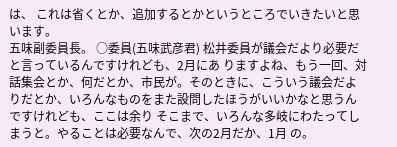は、 これは省くとか、追加するとかというところでいきたいと思います。
五味副委員長。 ○委員(五味武彦君) 松井委員が議会だより必要だと言っているんですけれども、2月にあ りますよね、もう一回、対話集会とか、何だとか、市民が。そのときに、こういう議会だよ りだとか、いろんなものをまた設問したほうがいいかなと思うんですけれども、ここは余り そこまで、いろんな多岐にわたってしまうと。やることは必要なんで、次の2月だか、1月 の。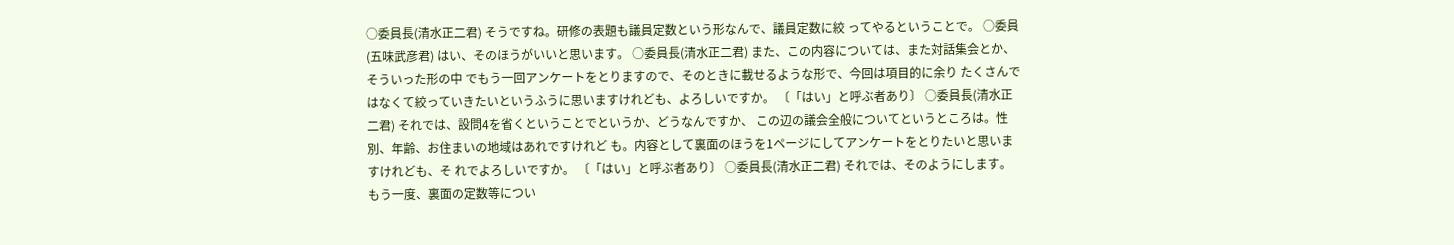○委員長(清水正二君) そうですね。研修の表題も議員定数という形なんで、議員定数に絞 ってやるということで。 ○委員(五味武彦君) はい、そのほうがいいと思います。 ○委員長(清水正二君) また、この内容については、また対話集会とか、そういった形の中 でもう一回アンケートをとりますので、そのときに載せるような形で、今回は項目的に余り たくさんではなくて絞っていきたいというふうに思いますけれども、よろしいですか。 〔「はい」と呼ぶ者あり〕 ○委員長(清水正二君) それでは、設問4を省くということでというか、どうなんですか、 この辺の議会全般についてというところは。性別、年齢、お住まいの地域はあれですけれど も。内容として裏面のほうを1ページにしてアンケートをとりたいと思いますけれども、そ れでよろしいですか。 〔「はい」と呼ぶ者あり〕 ○委員長(清水正二君) それでは、そのようにします。 もう一度、裏面の定数等につい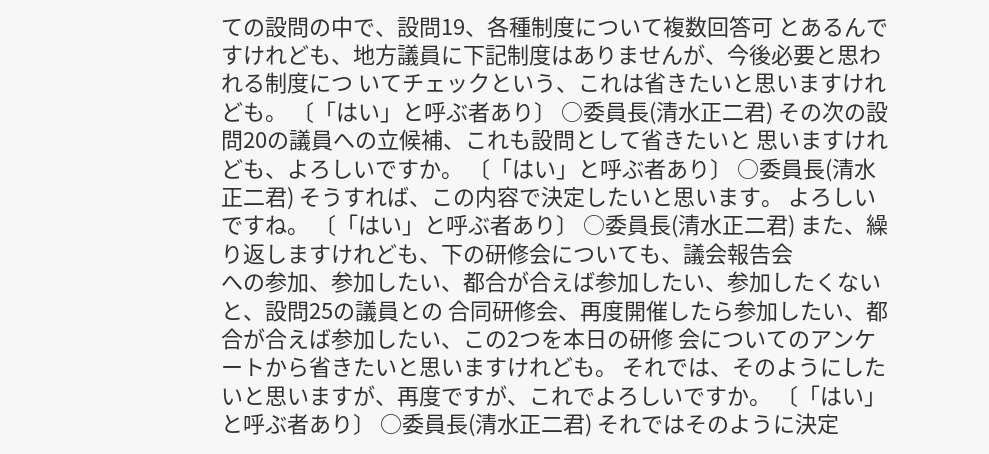ての設問の中で、設問19、各種制度について複数回答可 とあるんですけれども、地方議員に下記制度はありませんが、今後必要と思われる制度につ いてチェックという、これは省きたいと思いますけれども。 〔「はい」と呼ぶ者あり〕 ○委員長(清水正二君) その次の設問20の議員への立候補、これも設問として省きたいと 思いますけれども、よろしいですか。 〔「はい」と呼ぶ者あり〕 ○委員長(清水正二君) そうすれば、この内容で決定したいと思います。 よろしいですね。 〔「はい」と呼ぶ者あり〕 ○委員長(清水正二君) また、繰り返しますけれども、下の研修会についても、議会報告会
への参加、参加したい、都合が合えば参加したい、参加したくないと、設問25の議員との 合同研修会、再度開催したら参加したい、都合が合えば参加したい、この2つを本日の研修 会についてのアンケートから省きたいと思いますけれども。 それでは、そのようにしたいと思いますが、再度ですが、これでよろしいですか。 〔「はい」と呼ぶ者あり〕 ○委員長(清水正二君) それではそのように決定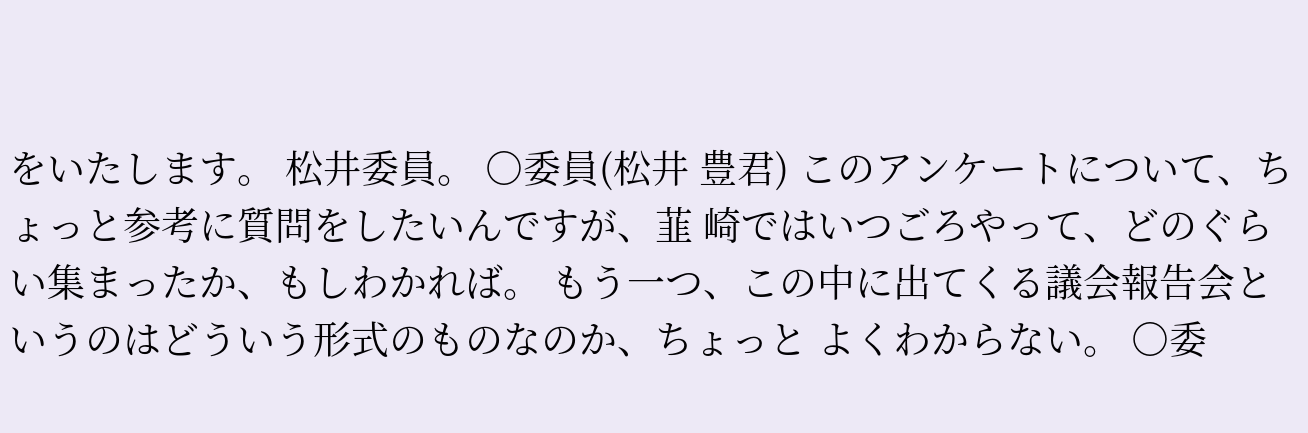をいたします。 松井委員。 ○委員(松井 豊君) このアンケートについて、ちょっと参考に質問をしたいんですが、韮 崎ではいつごろやって、どのぐらい集まったか、もしわかれば。 もう一つ、この中に出てくる議会報告会というのはどういう形式のものなのか、ちょっと よくわからない。 ○委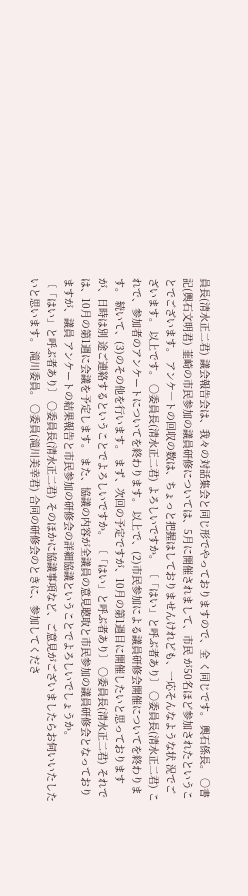員長(清水正二君) 議会報告会は、我々の対話集会と同じ形でやっておりますので、全 く同じです。 輿石係長。 ○書記(輿石文明君) 韮崎の市民参加の議員研修については、5月に開催されまして、市民 が50名ほど参加されたということでございます。 アンケ―トの回収の数は、ちょっと把握はしておりませんけれども、一応そんなような状 況でございます。 以上です。 ○委員長(清水正二君) よろしいですか。 〔「はい」と呼ぶ者あり〕 ○委員長(清水正二君) これで、参加者のアンケートについてを終わります。 以上で、(2)市民参加による議員研修会開催についてを終わります。 続いて、(3)のその他を行います。 まず、次回の予定ですが、10月の第1週目に開催したいと思っておりますが、日時は別 途ご連絡するということでよろしいですか。 〔「はい」と呼ぶ者あり〕 ○委員長(清水正二君) それでは、10月の第1週に会議を予定します。 また、協議の内容が全議員の意見聴取と市民参加の議員研修会となっておりますが、議員 アンケートの結果報告と市民参加の研修会の詳細協議ということでよろしいでしょうか。
〔「はい」と呼ぶ者あり〕 ○委員長(清水正二君) そのほかに協議事項など、ご意見がございましたらお伺いいたした いと思います。 滝川委員。 ○委員(滝川美幸君) 合同の研修会のときに、参加してくださ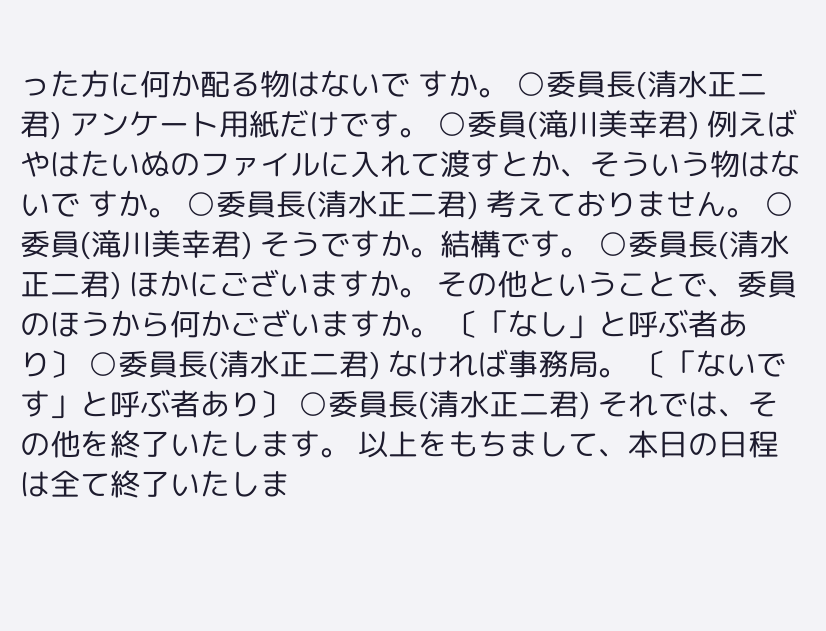った方に何か配る物はないで すか。 ○委員長(清水正二君) アンケート用紙だけです。 ○委員(滝川美幸君) 例えばやはたいぬのファイルに入れて渡すとか、そういう物はないで すか。 ○委員長(清水正二君) 考えておりません。 ○委員(滝川美幸君) そうですか。結構です。 ○委員長(清水正二君) ほかにございますか。 その他ということで、委員のほうから何かございますか。 〔「なし」と呼ぶ者あり〕 ○委員長(清水正二君) なければ事務局。 〔「ないです」と呼ぶ者あり〕 ○委員長(清水正二君) それでは、その他を終了いたします。 以上をもちまして、本日の日程は全て終了いたしま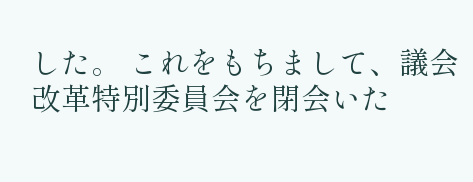した。 これをもちまして、議会改革特別委員会を閉会いた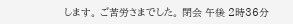します。 ご苦労さまでした。 閉会 午後 2時36分